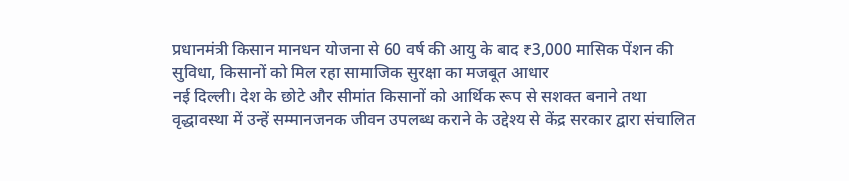प्रधानमंत्री किसान मानधन योजना से 60 वर्ष की आयु के बाद ₹3,000 मासिक पेंशन की सुविधा, किसानों को मिल रहा सामाजिक सुरक्षा का मजबूत आधार
नई दिल्ली। देश के छोटे और सीमांत किसानों को आर्थिक रूप से सशक्त बनाने तथा वृद्धावस्था में उन्हें सम्मानजनक जीवन उपलब्ध कराने के उद्देश्य से केंद्र सरकार द्वारा संचालित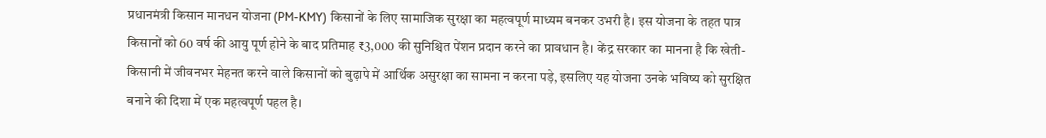प्रधानमंत्री किसान मानधन योजना (PM-KMY) किसानों के लिए सामाजिक सुरक्षा का महत्वपूर्ण माध्यम बनकर उभरी है। इस योजना के तहत पात्र किसानों को 60 वर्ष की आयु पूर्ण होने के बाद प्रतिमाह ₹3,000 की सुनिश्चित पेंशन प्रदान करने का प्रावधान है। केंद्र सरकार का मानना है कि खेती-किसानी में जीवनभर मेहनत करने वाले किसानों को बुढ़ापे में आर्थिक असुरक्षा का सामना न करना पड़े, इसलिए यह योजना उनके भविष्य को सुरक्षित बनाने की दिशा में एक महत्वपूर्ण पहल है।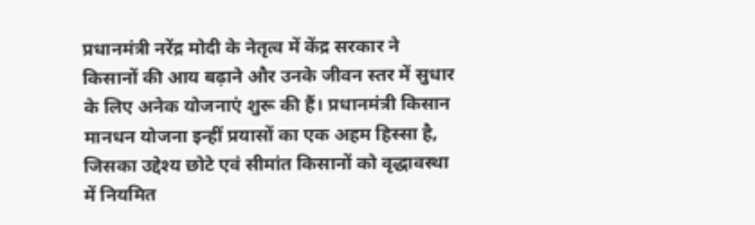प्रधानमंत्री नरेंद्र मोदी के नेतृत्व में केंद्र सरकार ने किसानों की आय बढ़ाने और उनके जीवन स्तर में सुधार के लिए अनेक योजनाएं शुरू की हैं। प्रधानमंत्री किसान मानधन योजना इन्हीं प्रयासों का एक अहम हिस्सा है, जिसका उद्देश्य छोटे एवं सीमांत किसानों को वृद्धावस्था में नियमित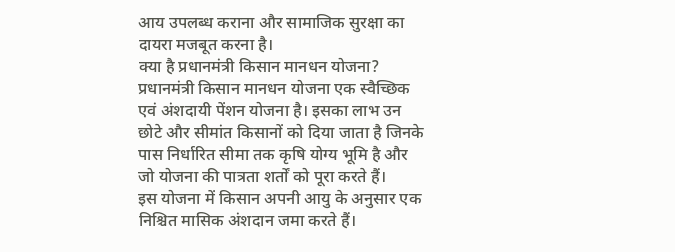आय उपलब्ध कराना और सामाजिक सुरक्षा का दायरा मजबूत करना है।
क्या है प्रधानमंत्री किसान मानधन योजना?
प्रधानमंत्री किसान मानधन योजना एक स्वैच्छिक एवं अंशदायी पेंशन योजना है। इसका लाभ उन छोटे और सीमांत किसानों को दिया जाता है जिनके पास निर्धारित सीमा तक कृषि योग्य भूमि है और जो योजना की पात्रता शर्तों को पूरा करते हैं।
इस योजना में किसान अपनी आयु के अनुसार एक निश्चित मासिक अंशदान जमा करते हैं।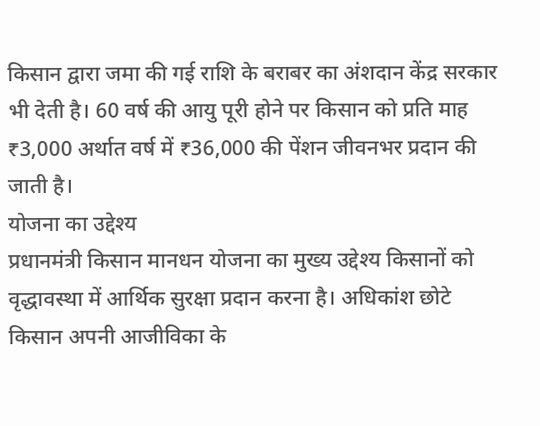किसान द्वारा जमा की गई राशि के बराबर का अंशदान केंद्र सरकार भी देती है। 60 वर्ष की आयु पूरी होने पर किसान को प्रति माह ₹3,000 अर्थात वर्ष में ₹36,000 की पेंशन जीवनभर प्रदान की जाती है।
योजना का उद्देश्य
प्रधानमंत्री किसान मानधन योजना का मुख्य उद्देश्य किसानों को वृद्धावस्था में आर्थिक सुरक्षा प्रदान करना है। अधिकांश छोटे किसान अपनी आजीविका के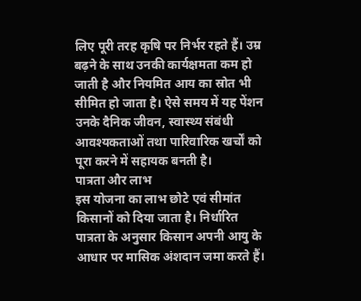लिए पूरी तरह कृषि पर निर्भर रहते हैं। उम्र बढ़ने के साथ उनकी कार्यक्षमता कम हो जाती है और नियमित आय का स्रोत भी सीमित हो जाता है। ऐसे समय में यह पेंशन उनके दैनिक जीवन, स्वास्थ्य संबंधी आवश्यकताओं तथा पारिवारिक खर्चों को पूरा करने में सहायक बनती है।
पात्रता और लाभ
इस योजना का लाभ छोटे एवं सीमांत किसानों को दिया जाता है। निर्धारित पात्रता के अनुसार किसान अपनी आयु के आधार पर मासिक अंशदान जमा करते हैं।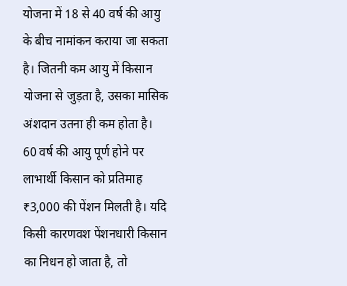योजना में 18 से 40 वर्ष की आयु के बीच नामांकन कराया जा सकता है। जितनी कम आयु में किसान योजना से जुड़ता है, उसका मासिक अंशदान उतना ही कम होता है।
60 वर्ष की आयु पूर्ण होने पर लाभार्थी किसान को प्रतिमाह ₹3,000 की पेंशन मिलती है। यदि किसी कारणवश पेंशनधारी किसान का निधन हो जाता है, तो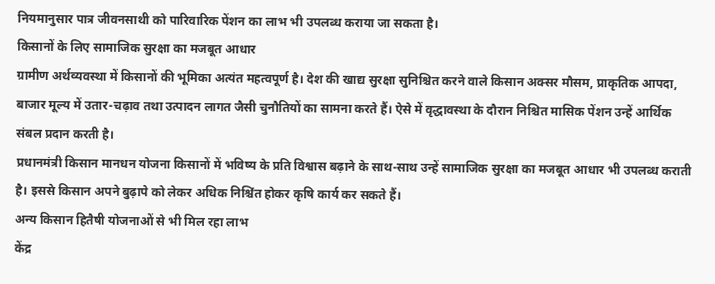नियमानुसार पात्र जीवनसाथी को पारिवारिक पेंशन का लाभ भी उपलब्ध कराया जा सकता है।
किसानों के लिए सामाजिक सुरक्षा का मजबूत आधार
ग्रामीण अर्थव्यवस्था में किसानों की भूमिका अत्यंत महत्वपूर्ण है। देश की खाद्य सुरक्षा सुनिश्चित करने वाले किसान अक्सर मौसम, प्राकृतिक आपदा, बाजार मूल्य में उतार-चढ़ाव तथा उत्पादन लागत जैसी चुनौतियों का सामना करते हैं। ऐसे में वृद्धावस्था के दौरान निश्चित मासिक पेंशन उन्हें आर्थिक संबल प्रदान करती है।
प्रधानमंत्री किसान मानधन योजना किसानों में भविष्य के प्रति विश्वास बढ़ाने के साथ-साथ उन्हें सामाजिक सुरक्षा का मजबूत आधार भी उपलब्ध कराती है। इससे किसान अपने बुढ़ापे को लेकर अधिक निश्चिंत होकर कृषि कार्य कर सकते हैं।
अन्य किसान हितैषी योजनाओं से भी मिल रहा लाभ
केंद्र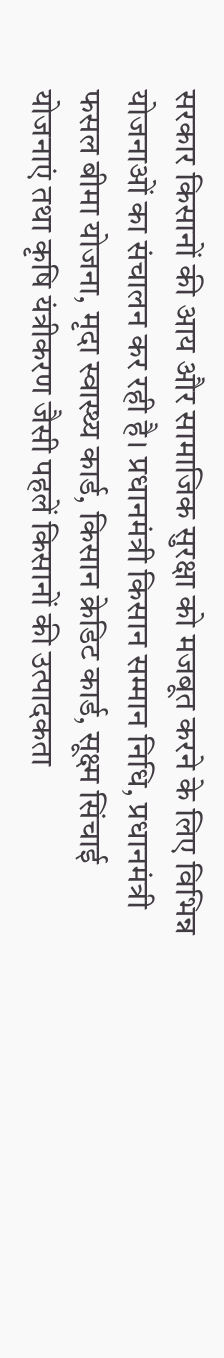सरकार किसानों की आय और सामाजिक सुरक्षा को मजबूत करने के लिए विभिन्न योजनाओं का संचालन कर रही है। प्रधानमंत्री किसान सम्मान निधि, प्रधानमंत्री फसल बीमा योजना, मृदा स्वास्थ्य कार्ड, किसान क्रेडिट कार्ड, सूक्ष्म सिंचाई योजनाएं तथा कृषि यंत्रीकरण जैसी पहलें किसानों की उत्पादकता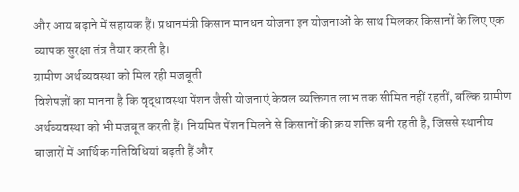और आय बढ़ाने में सहायक हैं। प्रधानमंत्री किसान मानधन योजना इन योजनाओं के साथ मिलकर किसानों के लिए एक व्यापक सुरक्षा तंत्र तैयार करती है।
ग्रामीण अर्थव्यवस्था को मिल रही मजबूती
विशेषज्ञों का मानना है कि वृद्धावस्था पेंशन जैसी योजनाएं केवल व्यक्तिगत लाभ तक सीमित नहीं रहतीं, बल्कि ग्रामीण अर्थव्यवस्था को भी मजबूत करती हैं। नियमित पेंशन मिलने से किसानों की क्रय शक्ति बनी रहती है, जिससे स्थानीय बाजारों में आर्थिक गतिविधियां बढ़ती हैं और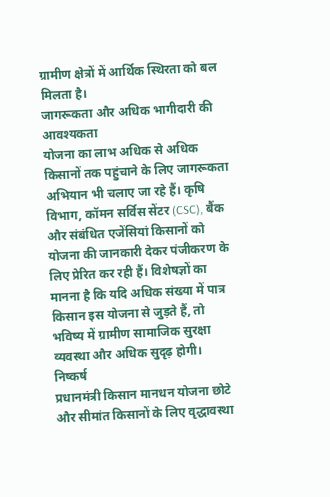ग्रामीण क्षेत्रों में आर्थिक स्थिरता को बल मिलता है।
जागरूकता और अधिक भागीदारी की आवश्यकता
योजना का लाभ अधिक से अधिक किसानों तक पहुंचाने के लिए जागरूकता अभियान भी चलाए जा रहे हैं। कृषि विभाग, कॉमन सर्विस सेंटर (CSC), बैंक और संबंधित एजेंसियां किसानों को योजना की जानकारी देकर पंजीकरण के लिए प्रेरित कर रही हैं। विशेषज्ञों का मानना है कि यदि अधिक संख्या में पात्र किसान इस योजना से जुड़ते हैं, तो भविष्य में ग्रामीण सामाजिक सुरक्षा व्यवस्था और अधिक सुदृढ़ होगी।
निष्कर्ष
प्रधानमंत्री किसान मानधन योजना छोटे और सीमांत किसानों के लिए वृद्धावस्था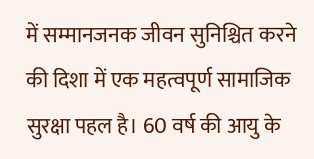में सम्मानजनक जीवन सुनिश्चित करने की दिशा में एक महत्वपूर्ण सामाजिक सुरक्षा पहल है। 60 वर्ष की आयु के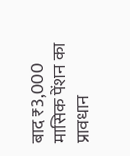बाद ₹3,000 मासिक पेंशन का प्रावधान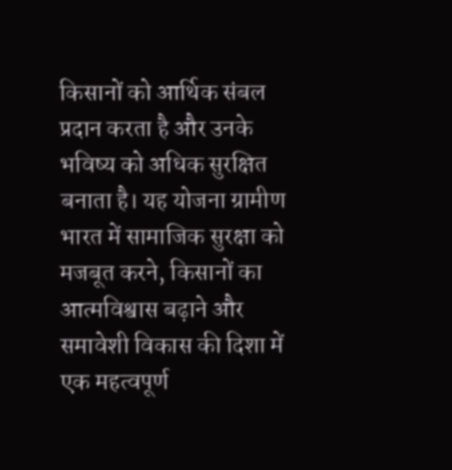किसानों को आर्थिक संबल प्रदान करता है और उनके भविष्य को अधिक सुरक्षित बनाता है। यह योजना ग्रामीण भारत में सामाजिक सुरक्षा को मजबूत करने, किसानों का आत्मविश्वास बढ़ाने और समावेशी विकास की दिशा में एक महत्वपूर्ण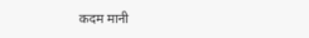कदम मानी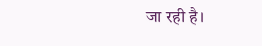जा रही है।